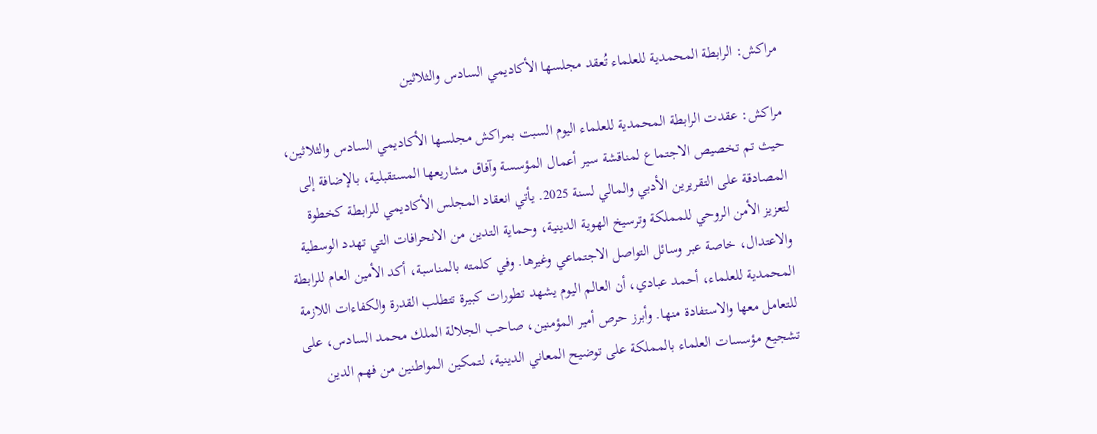مراكش: الرابطة المحمدية للعلماء تُعقد مجلسها الأكاديمي السادس والثلاثين

مراكش: عقدت الرابطة المحمدية للعلماء اليوم السبت بمراكش مجلسها الأكاديمي السادس والثلاثين، حيث تم تخصيص الاجتماع لمناقشة سير أعمال المؤسسة وآفاق مشاريعها المستقبلية، بالإضافة إلى المصادقة على التقريرين الأدبي والمالي لسنة 2025. يأتي انعقاد المجلس الأكاديمي للرابطة كخطوة لتعزيز الأمن الروحي للمملكة وترسيخ الهوية الدينية، وحماية التدين من الانحرافات التي تهدد الوسطية والاعتدال، خاصة عبر وسائل التواصل الاجتماعي وغيرها. وفي كلمته بالمناسبة، أكد الأمين العام للرابطة المحمدية للعلماء، أحمد عبادي، أن العالم اليوم يشهد تطورات كبيرة تتطلب القدرة والكفاءات اللازمة للتعامل معها والاستفادة منها. وأبرز حرص أمير المؤمنين، صاحب الجلالة الملك محمد السادس، على تشجيع مؤسسات العلماء بالمملكة على توضيح المعاني الدينية، لتمكين المواطنين من فهم الدين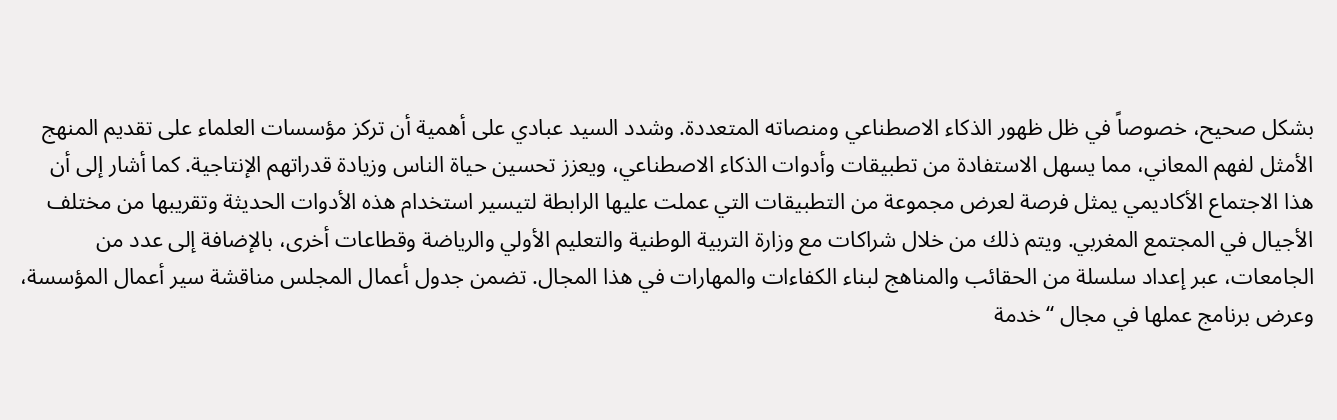بشكل صحيح، خصوصاً في ظل ظهور الذكاء الاصطناعي ومنصاته المتعددة. وشدد السيد عبادي على أهمية أن تركز مؤسسات العلماء على تقديم المنهج الأمثل لفهم المعاني، مما يسهل الاستفادة من تطبيقات وأدوات الذكاء الاصطناعي، ويعزز تحسين حياة الناس وزيادة قدراتهم الإنتاجية. كما أشار إلى أن هذا الاجتماع الأكاديمي يمثل فرصة لعرض مجموعة من التطبيقات التي عملت عليها الرابطة لتيسير استخدام هذه الأدوات الحديثة وتقريبها من مختلف الأجيال في المجتمع المغربي. ويتم ذلك من خلال شراكات مع وزارة التربية الوطنية والتعليم الأولي والرياضة وقطاعات أخرى، بالإضافة إلى عدد من الجامعات، عبر إعداد سلسلة من الحقائب والمناهج لبناء الكفاءات والمهارات في هذا المجال. تضمن جدول أعمال المجلس مناقشة سير أعمال المؤسسة، وعرض برنامج عملها في مجال “خدمة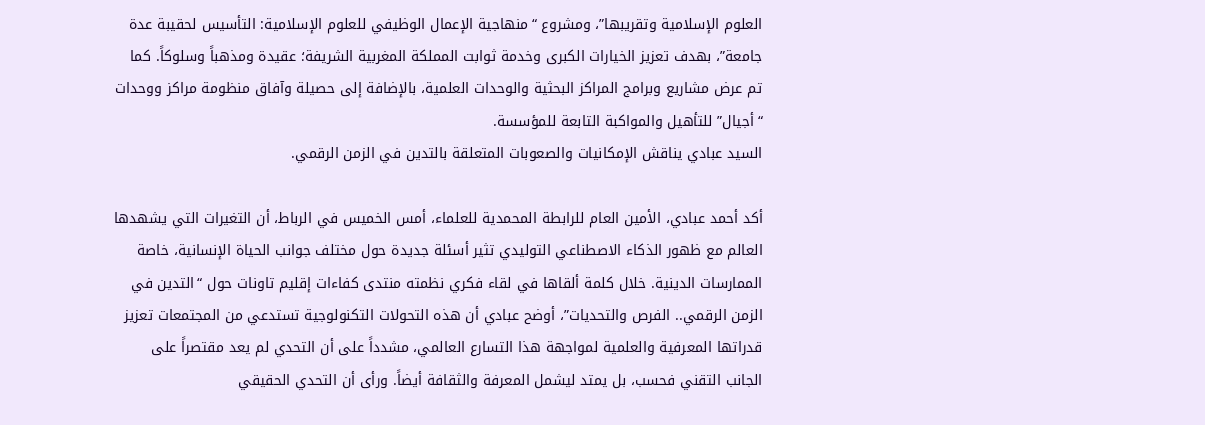العلوم الإسلامية وتقريبها”، ومشروع “منهاجية الإعمال الوظيفي للعلوم الإسلامية: التأسيس لحقيبة عدة جامعة”، بهدف تعزيز الخيارات الكبرى وخدمة ثوابت المملكة المغربية الشريفة؛ عقيدة ومذهباً وسلوكاً. كما تم عرض مشاريع وبرامج المراكز البحثية والوحدات العلمية، بالإضافة إلى حصيلة وآفاق منظومة مراكز ووحدات “أجيال” للتأهيل والمواكبة التابعة للمؤسسة.
السيد عبادي يناقش الإمكانيات والصعوبات المتعلقة بالتدين في الزمن الرقمي.

أكد أحمد عبادي، الأمين العام للرابطة المحمدية للعلماء، أمس الخميس في الرباط، أن التغيرات التي يشهدها العالم مع ظهور الذكاء الاصطناعي التوليدي تثير أسئلة جديدة حول مختلف جوانب الحياة الإنسانية، خاصة الممارسات الدينية. خلال كلمة ألقاها في لقاء فكري نظمته منتدى كفاءات إقليم تاونات حول “التدين في الزمن الرقمي.. الفرص والتحديات”، أوضح عبادي أن هذه التحولات التكنولوجية تستدعي من المجتمعات تعزيز قدراتها المعرفية والعلمية لمواجهة هذا التسارع العالمي، مشدداً على أن التحدي لم يعد مقتصراً على الجانب التقني فحسب، بل يمتد ليشمل المعرفة والثقافة أيضاً. ورأى أن التحدي الحقيقي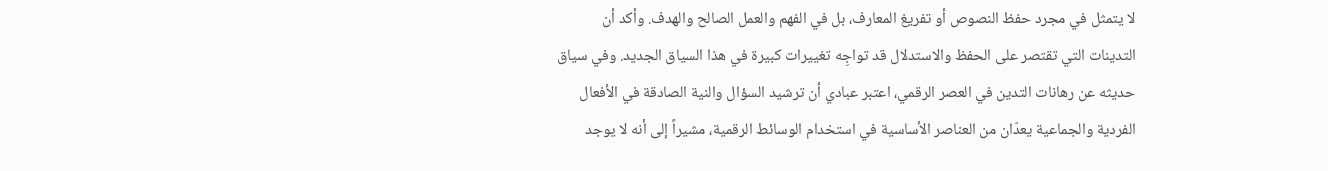لا يتمثل في مجرد حفظ النصوص أو تفريغ المعارف، بل في الفهم والعمل الصالح والهدف. وأكد أن التدينات التي تقتصر على الحفظ والاستدلال قد تواجِه تغييرات كبيرة في هذا السياق الجديد. وفي سياق حديثه عن رهانات التدين في العصر الرقمي، اعتبر عبادي أن ترشيد السؤال والنية الصادقة في الأفعال الفردية والجماعية يعدّان من العناصر الأساسية في استخدام الوسائط الرقمية، مشيراً إلى أنه لا يوجد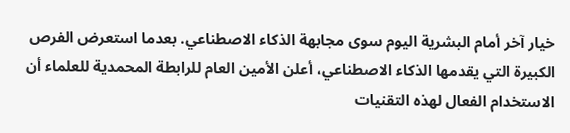خيار آخر أمام البشرية اليوم سوى مجابهة الذكاء الاصطناعي. بعدما استعرض الفرص الكبيرة التي يقدمها الذكاء الاصطناعي، أعلن الأمين العام للرابطة المحمدية للعلماء أن الاستخدام الفعال لهذه التقنيات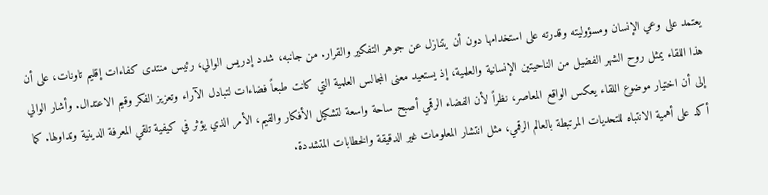يعتمد على وعي الإنسان ومسؤوليته وقدرته على استخدامها دون أن يتنازل عن جوهر التفكير والقرار. من جانبه، شدد إدريس الوالي، رئيس منتدى كفاءات إقليم تاونات، على أن هذا اللقاء يمثل روح الشهر الفضيل من الناحيتين الإنسانية والعلمية، إذ يستعيد معنى المجالس العلمية التي كانت طبعاً فضاءات لتبادل الآراء وتعزيز الفكر وقيم الاعتدال. وأشار الوالي إلى أن اختيار موضوع اللقاء يعكس الواقع المعاصر، نظراً لأن الفضاء الرقمي أصبح ساحة واسعة لتشكيل الأفكار والقيم، الأمر الذي يؤثر في كيفية تلقي المعرفة الدينية وتداولها. كما أكد على أهمية الانتباه للتحديات المرتبطة بالعالم الرقمي، مثل انتشار المعلومات غير الدقيقة والخطابات المتشددة.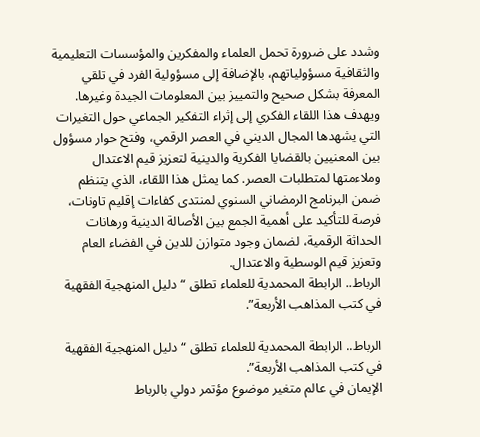وشدد على ضرورة تحمل العلماء والمفكرين والمؤسسات التعليمية والثقافية مسؤولياتهم، بالإضافة إلى مسؤولية الفرد في تلقي المعرفة بشكل صحيح والتمييز بين المعلومات الجيدة وغيرها. ويهدف هذا اللقاء الفكري إلى إثراء التفكير الجماعي حول التغيرات التي يشهدها المجال الديني في العصر الرقمي، وفتح حوار مسؤول بين المعنيين بالقضايا الفكرية والدينية لتعزيز قيم الاعتدال وملاءمتها لمتطلبات العصر. كما يمثل هذا اللقاء، الذي يتنظم ضمن البرنامج الرمضاني السنوي لمنتدى كفاءات إقليم تاونات، فرصة للتأكيد على أهمية الجمع بين الأصالة الدينية ورهانات الحداثة الرقمية، لضمان وجود متوازن للدين في الفضاء العام وتعزيز قيم الوسطية والاعتدال.
الرباط.. الرابطة المحمدية للعلماء تطلق “دليل المنهجية الفقهية في كتب المذاهب الأربعة”.

الرباط.. الرابطة المحمدية للعلماء تطلق “دليل المنهجية الفقهية في كتب المذاهب الأربعة”.
الإيمان في عالم متغير موضوع مؤتمر دولي بالرباط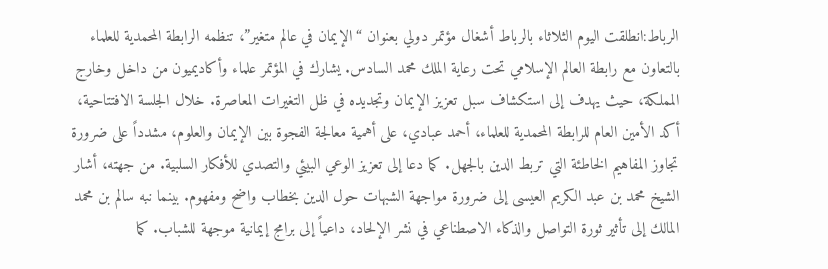الرباط:انطلقت اليوم الثلاثاء بالرباط أشغال مؤتمر دولي بعنوان “الإيمان في عالم متغير”، تنظمه الرابطة المحمدية للعلماء بالتعاون مع رابطة العالم الإسلامي تحت رعاية الملك محمد السادس. يشارك في المؤتمر علماء وأكاديميون من داخل وخارج المملكة، حيث يهدف إلى استكشاف سبل تعزيز الإيمان وتجديده في ظل التغيرات المعاصرة. خلال الجلسة الافتتاحية، أكد الأمين العام للرابطة المحمدية للعلماء، أحمد عبادي، على أهمية معالجة الفجوة بين الإيمان والعلوم، مشدداً على ضرورة تجاوز المفاهيم الخاطئة التي تربط الدين بالجهل. كما دعا إلى تعزيز الوعي البيئي والتصدي للأفكار السلبية. من جهته، أشار الشيخ محمد بن عبد الكريم العيسى إلى ضرورة مواجهة الشبهات حول الدين بخطاب واضح ومفهوم. بينما نبه سالم بن محمد المالك إلى تأثير ثورة التواصل والذكاء الاصطناعي في نشر الإلحاد، داعياً إلى برامج إيمانية موجهة للشباب. كما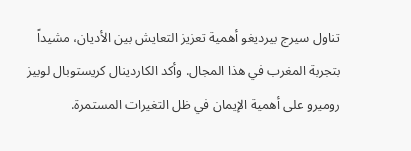تناول سيرج بيرديغو أهمية تعزيز التعايش بين الأديان، مشيداً بتجربة المغرب في هذا المجال. وأكد الكاردينال كريستوبال لوبيز روميرو على أهمية الإيمان في ظل التغيرات المستمرة.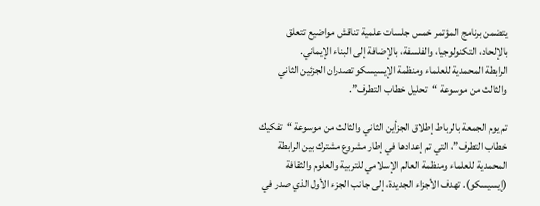يتضمن برنامج المؤتمر خمس جلسات علمية تناقش مواضيع تتعلق بالإلحاد، التكنولوجيا، والفلسفة، بالإضافة إلى البناء الإيماني.
الرابطة المحمدية للعلماء ومنظمة الإيسيسكو تصدران الجزئين الثاني والثالث من موسوعة “تحليل خطاب التطرف”.

تم يوم الجمعة بالرباط إطلاق الجزأين الثاني والثالث من موسوعة “تفكيك خطاب التطرف”، التي تم إعدادها في إطار مشروع مشترك بين الرابطة المحمدية للعلماء ومنظمة العالم الإسلامي للتربية والعلوم والثقافة (إيسيسكو). تهدف الأجزاء الجديدة، إلى جانب الجزء الأول الذي صدر في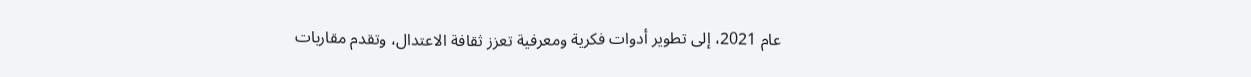عام 2021، إلى تطوير أدوات فكرية ومعرفية تعزز ثقافة الاعتدال، وتقدم مقاربات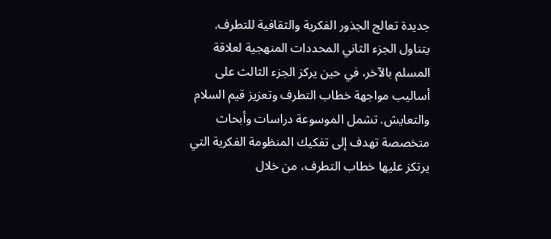جديدة تعالج الجذور الفكرية والثقافية للتطرف. يتناول الجزء الثاني المحددات المنهجية لعلاقة المسلم بالآخر، في حين يركز الجزء الثالث على أساليب مواجهة خطاب التطرف وتعزيز قيم السلام والتعايش. تشمل الموسوعة دراسات وأبحاث متخصصة تهدف إلى تفكيك المنظومة الفكرية التي يرتكز عليها خطاب التطرف، من خلال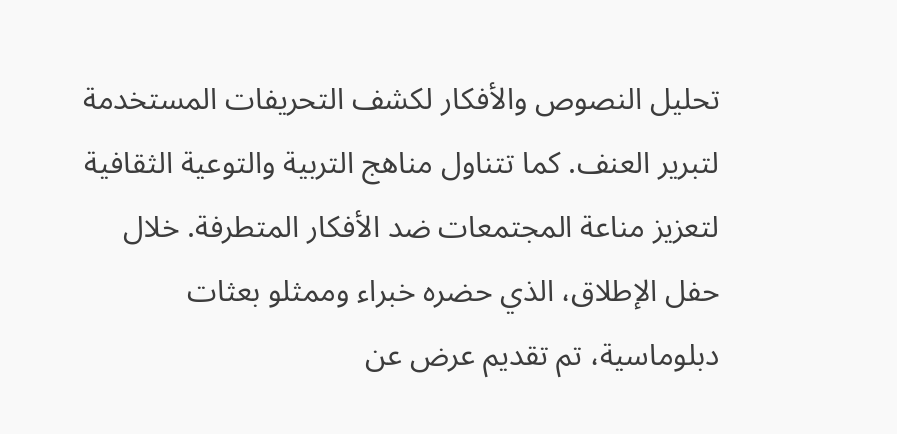تحليل النصوص والأفكار لكشف التحريفات المستخدمة لتبرير العنف. كما تتناول مناهج التربية والتوعية الثقافية لتعزيز مناعة المجتمعات ضد الأفكار المتطرفة. خلال حفل الإطلاق، الذي حضره خبراء وممثلو بعثات دبلوماسية، تم تقديم عرض عن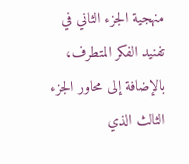منهجية الجزء الثاني في تفنيد الفكر المتطرف، بالإضافة إلى محاور الجزء الثالث الذي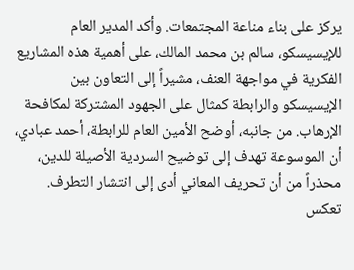يركز على بناء مناعة المجتمعات. وأكد المدير العام للإيسيسكو، سالم بن محمد المالك، على أهمية هذه المشاريع الفكرية في مواجهة العنف، مشيراً إلى التعاون بين الإيسيسكو والرابطة كمثال على الجهود المشتركة لمكافحة الإرهاب. من جانبه، أوضح الأمين العام للرابطة، أحمد عبادي، أن الموسوعة تهدف إلى توضيح السردية الأصيلة للدين، محذراً من أن تحريف المعاني أدى إلى انتشار التطرف. تعكس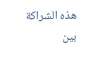هذه الشراكة بين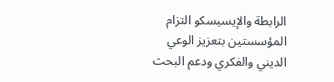الرابطة والإيسيسكو التزام المؤسستين بتعزيز الوعي الديني والفكري ودعم البحث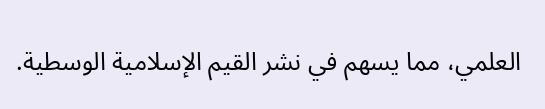العلمي، مما يسهم في نشر القيم الإسلامية الوسطية.